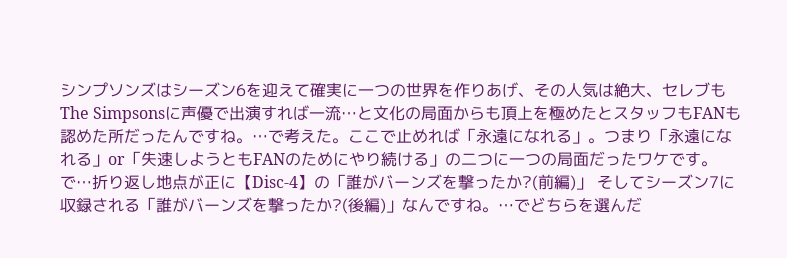シンプソンズはシーズン6を迎えて確実に一つの世界を作りあげ、その人気は絶大、セレブもThe Simpsonsに声優で出演すれば一流…と文化の局面からも頂上を極めたとスタッフもFANも認めた所だったんですね。…で考えた。ここで止めれば「永遠になれる」。つまり「永遠になれる」or「失速しようともFANのためにやり続ける」の二つに一つの局面だったワケです。で…折り返し地点が正に【Disc-4】の「誰がバーンズを撃ったか?(前編)」 そしてシーズン7に収録される「誰がバーンズを撃ったか?(後編)」なんですね。…でどちらを選んだ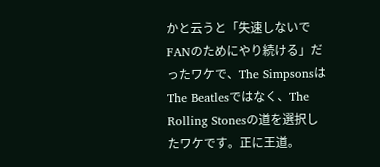かと云うと「失速しないでFANのためにやり続ける」だったワケで、The SimpsonsはThe Beatlesではなく、The Rolling Stonesの道を選択したワケです。正に王道。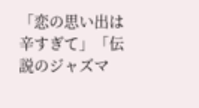「恋の思い出は辛すぎて」「伝説のジャズマ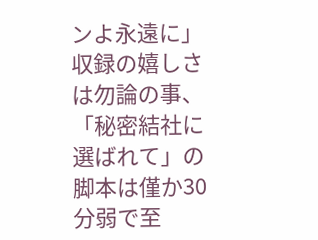ンよ永遠に」収録の嬉しさは勿論の事、「秘密結社に選ばれて」の脚本は僅か30分弱で至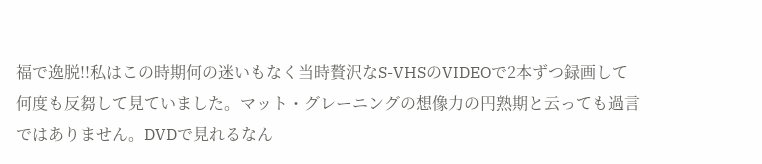福で逸脱!!私はこの時期何の迷いもなく当時贅沢なS-VHSのVIDEOで2本ずつ録画して何度も反芻して見ていました。マット・グレーニングの想像力の円熟期と云っても過言ではありません。DVDで見れるなん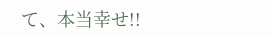て、本当幸せ!!